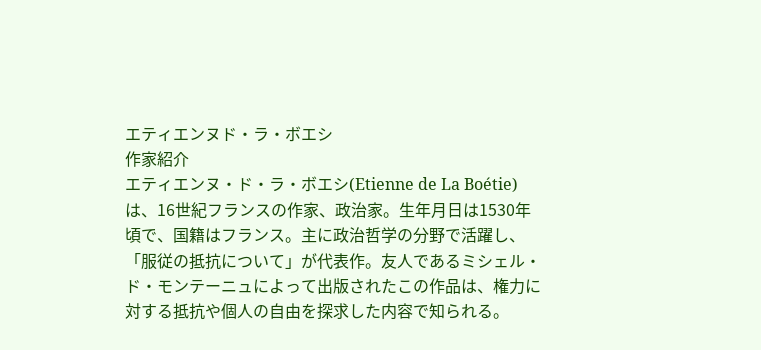エティエンヌド・ラ・ボエシ
作家紹介
エティエンヌ・ド・ラ・ボエシ(Etienne de La Boétie)は、16世紀フランスの作家、政治家。生年月日は1530年頃で、国籍はフランス。主に政治哲学の分野で活躍し、「服従の抵抗について」が代表作。友人であるミシェル・ド・モンテーニュによって出版されたこの作品は、権力に対する抵抗や個人の自由を探求した内容で知られる。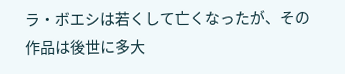ラ・ボエシは若くして亡くなったが、その作品は後世に多大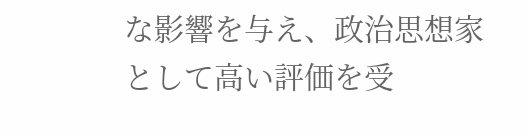な影響を与え、政治思想家として高い評価を受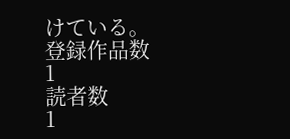けている。
登録作品数
1
読者数
1